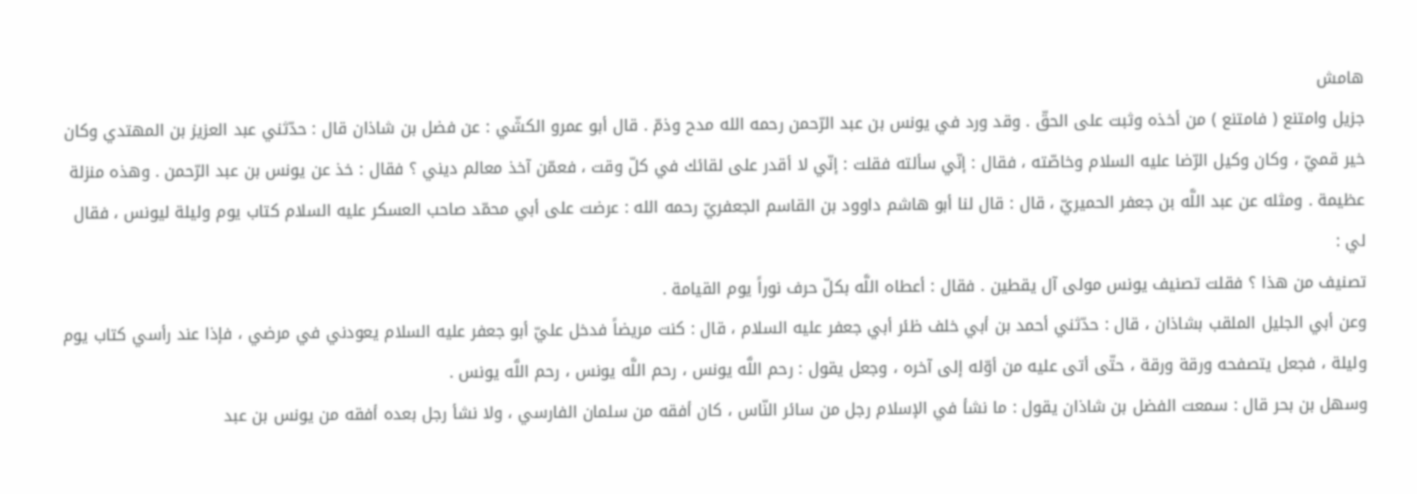هامش
جزيل وامتنع ( فامتنع ) من أخذه وثبت على الحقّ . وقد ورد في يونس بن عبد الرّحمن رحمه الله مدح وذمّ . قال أبو عمرو الكشّي : عن فضل بن شاذان قال : حدّثني عبد العزيز بن المهتدي وكان خير قميّ ، وكان وكيل الرّضا عليه السلام وخاصّته ، فقال : إنّي سألته فقلت : إنّي لا أقدر على لقائك في كلّ وقت ، فعمّن آخذ معالم ديني ؟ فقال : خذ عن يونس بن عبد الرّحمن . وهذه منزلة عظيمة . ومثله عن عبد اللَّه بن جعفر الحميريّ ، قال : قال لنا أبو هاشم داوود بن القاسم الجعفريّ رحمه الله : عرضت على أبي محمّد صاحب العسكر عليه السلام كتاب يوم وليلة ليونس ، فقال لي :
تصنيف من هذا ؟ فقلت تصنيف يونس مولى آل يقطين . فقال : أعطاه اللَّه بكلّ حرف نوراً يوم القيامة .
وعن أبي الجليل الملقب بشاذان ، قال : حدّثني أحمد بن أبي خلف ظئر أبي جعفر عليه السلام ، قال : كنت مريضاً فدخل عليّ أبو جعفر عليه السلام يعودني في مرضي ، فإذا عند رأسي كتاب يوم وليلة ، فجعل يتصفحه ورقة ورقة ، حتّى أتى عليه من أوّله إلى آخره ، وجعل يقول : رحم اللَّه يونس ، رحم اللَّه يونس ، رحم اللَّه يونس .
وسهل بن بحر قال : سمعت الفضل بن شاذان يقول : ما نشأ في الإسلام رجل من سائر النّاس ، كان أفقه من سلمان الفارسي ، ولا نشأ رجل بعده أفقه من يونس بن عبد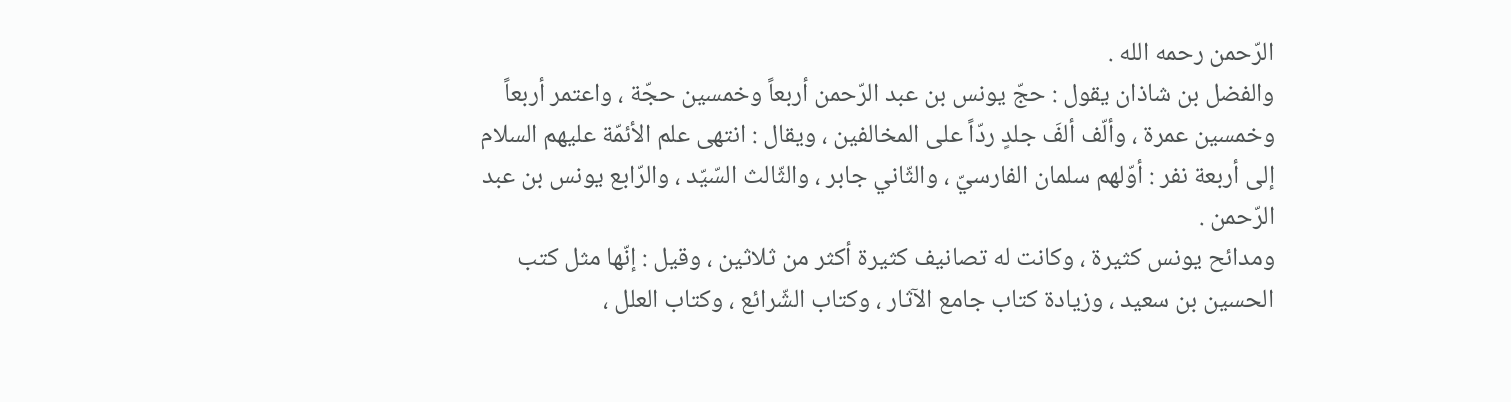الرّحمن رحمه الله .
والفضل بن شاذان يقول : حجّ يونس بن عبد الرّحمن أربعاً وخمسين حجّة ، واعتمر أربعاً وخمسين عمرة ، وألّف ألفَ جلدٍ ردّاً على المخالفين ، ويقال : انتهى علم الأئمّة عليهم السلام إلى أربعة نفر : أوّلهم سلمان الفارسيّ ، والثّاني جابر ، والثّالث السّيّد ، والرّابع يونس بن عبد الرّحمن .
ومدائح يونس كثيرة ، وكانت له تصانيف كثيرة أكثر من ثلاثين ، وقيل : إنّها مثل كتب الحسين بن سعيد ، وزيادة كتاب جامع الآثار ، وكتاب الشّرائع ، وكتاب العلل ،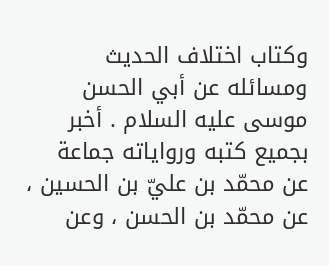وكتاب اختلاف الحديث ومسائله عن أبي الحسن موسى عليه السلام . أخبر بجميع كتبه ورواياته جماعة عن محمّد بن عليّ بن الحسين ، عن محمّد بن الحسن ، وعن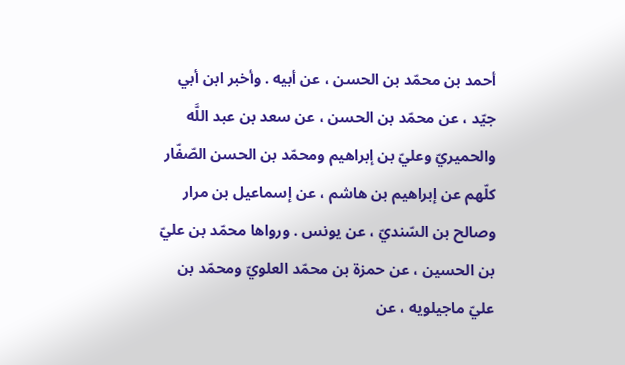أحمد بن محمّد بن الحسن ، عن أبيه . وأخبر ابن أبي جيّد ، عن محمّد بن الحسن ، عن سعد بن عبد اللَّه والحميريّ وعليّ بن إبراهيم ومحمّد بن الحسن الصّفّار كلّهم عن إبراهيم بن هاشم ، عن إسماعيل بن مرار وصالح بن السّنديّ ، عن يونس . ورواها محمّد بن عليّ بن الحسين ، عن حمزة بن محمّد العلويّ ومحمّد بن عليّ ماجيلويه ، عن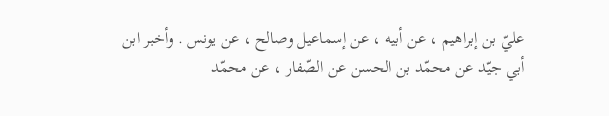عليّ بن إبراهيم ، عن أبيه ، عن إسماعيل وصالح ، عن يونس . وأخبر ابن أبي جيّد عن محمّد بن الحسن عن الصّفار ، عن محمّد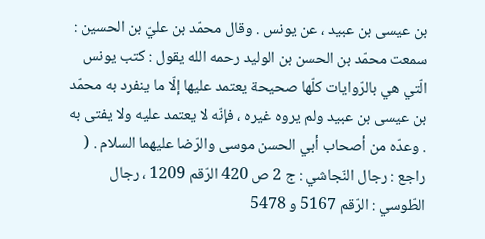بن عيسى بن عبيد ، عن يونس . وقال محمّد بن عليّ بن الحسين : سمعت محمّد بن الحسن بن الوليد رحمه الله يقول : كتب يونس الّتي هي بالرّوايات كلّها صحيحة يعتمد عليها إلّا ما ينفرد به محمّد بن عيسى بن عبيد ولم يروه غيره ، فإنّه لا يعتمد عليه ولا يفتى به . وعدّه من أصحاب أبي الحسن موسى والرّضا عليهما السلام . ( راجع : رجال النّجاشي : ج 2 ص 420 الرّقم 1209 ، رجال الطّوسي : الرّقم 5167 و 5478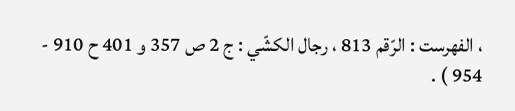، الفهرست : الرّقم 813 ، رجال الكشّي : ج 2 ص 357 و 401 ح 910 - 954 ) .